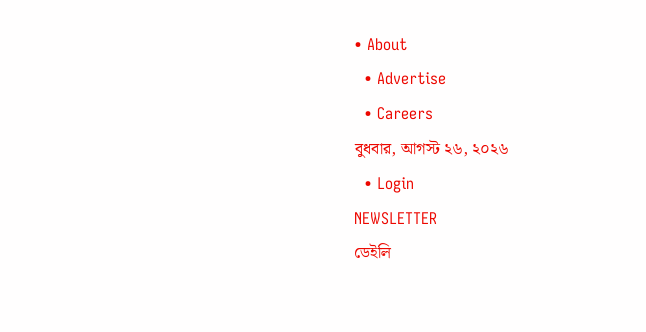• About
  • Advertise
  • Careers
বুধবার, আগস্ট ২৬, ২০২৬
  • Login
NEWSLETTER
ডেইলি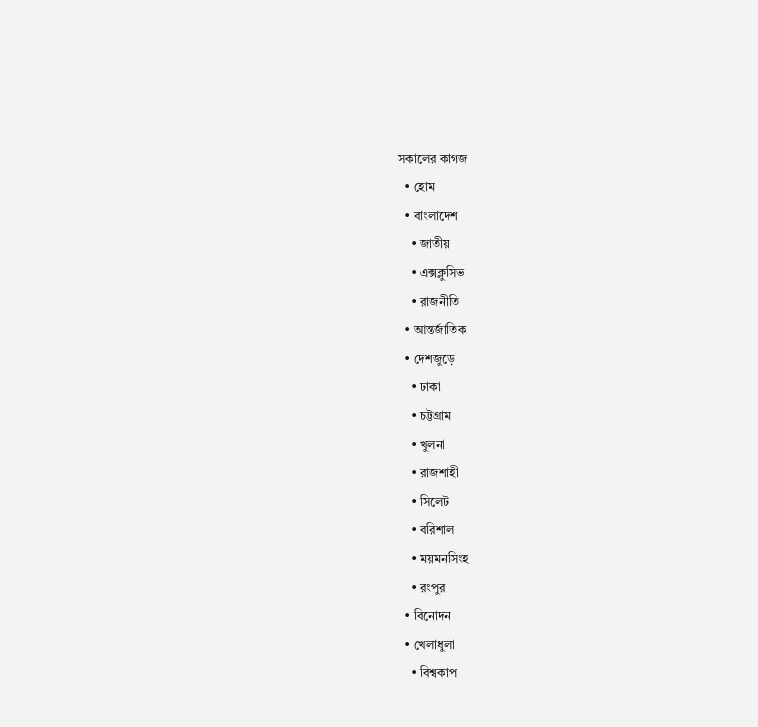সকালের কাগজ
  • হোম
  • বাংলাদেশ
    • জাতীয়
    • এক্সক্লুসিভ
    • রাজনীতি
  • আন্তর্জাতিক
  • দেশজুড়ে
    • ঢাকা
    • চট্টগ্রাম
    • খুলনা
    • রাজশাহী
    • সিলেট
    • বরিশাল
    • ময়মনসিংহ
    • রংপুর
  • বিনোদন
  • খেলাধুলা
    • বিশ্বকাপ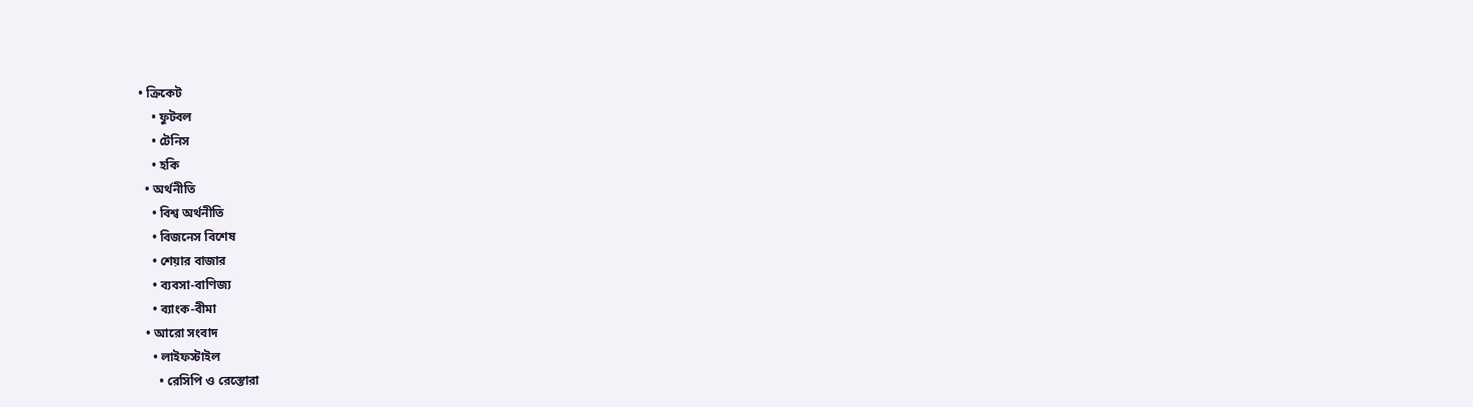• ক্রিকেট
    • ফুটবল
    • টেনিস
    • হকি
  • অর্থনীতি
    • বিশ্ব অর্থনীতি
    • বিজনেস বিশেষ
    • শেয়ার বাজার
    • ব্যবসা-বাণিজ্য
    • ব্যাংক-বীমা
  • আরো সংবাদ
    • লাইফস্টাইল
      • রেসিপি ও রেস্তোরা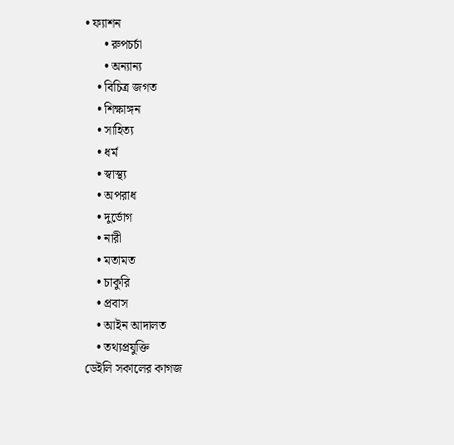• ফ্যাশন
      • রুপচর্চা
      • অন্যান্য
    • বিচিত্র জগত
    • শিক্ষাঙ্গন
    • সাহিত্য
    • ধর্ম
    • স্বাস্থ্য
    • অপরাধ
    • দুর্ভোগ
    • নারী
    • মতামত
    • চাকুরি
    • প্রবাস
    • আইন আদালত
    • তথ্যপ্রযুক্তি
ডেইলি সকালের কাগজ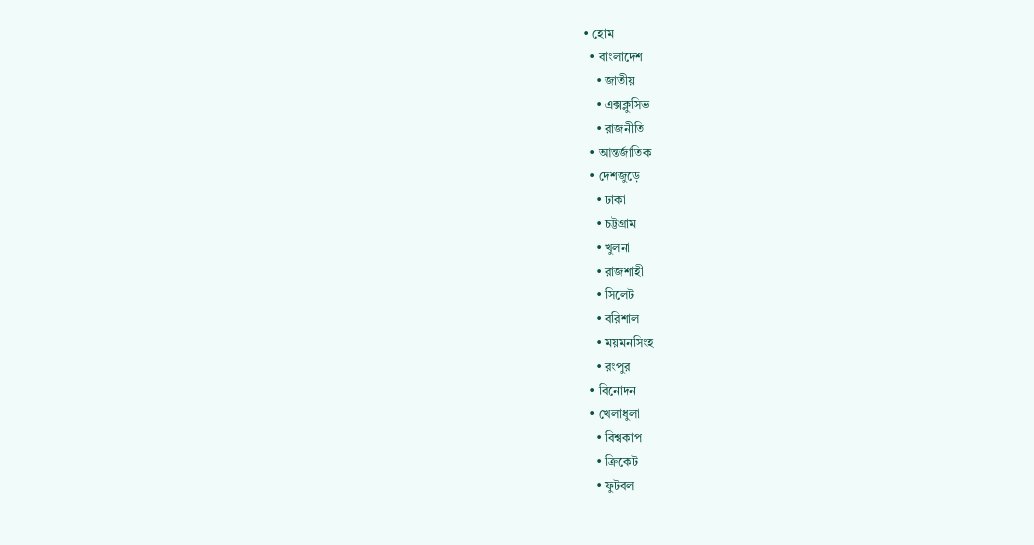• হোম
  • বাংলাদেশ
    • জাতীয়
    • এক্সক্লুসিভ
    • রাজনীতি
  • আন্তর্জাতিক
  • দেশজুড়ে
    • ঢাকা
    • চট্টগ্রাম
    • খুলনা
    • রাজশাহী
    • সিলেট
    • বরিশাল
    • ময়মনসিংহ
    • রংপুর
  • বিনোদন
  • খেলাধুলা
    • বিশ্বকাপ
    • ক্রিকেট
    • ফুটবল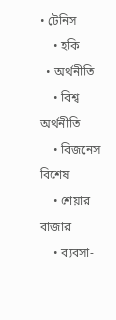• টেনিস
    • হকি
  • অর্থনীতি
    • বিশ্ব অর্থনীতি
    • বিজনেস বিশেষ
    • শেয়ার বাজার
    • ব্যবসা-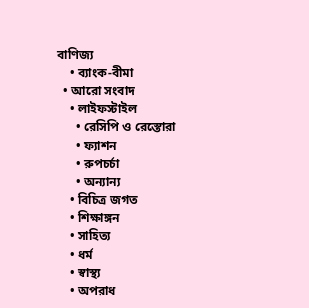বাণিজ্য
    • ব্যাংক-বীমা
  • আরো সংবাদ
    • লাইফস্টাইল
      • রেসিপি ও রেস্তোরা
      • ফ্যাশন
      • রুপচর্চা
      • অন্যান্য
    • বিচিত্র জগত
    • শিক্ষাঙ্গন
    • সাহিত্য
    • ধর্ম
    • স্বাস্থ্য
    • অপরাধ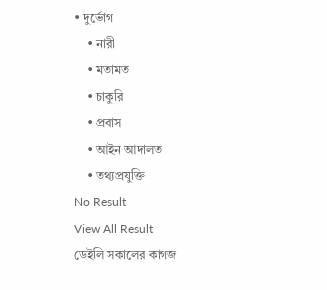• দুর্ভোগ
    • নারী
    • মতামত
    • চাকুরি
    • প্রবাস
    • আইন আদালত
    • তথ্যপ্রযুক্তি
No Result
View All Result
ডেইলি সকালের কাগজ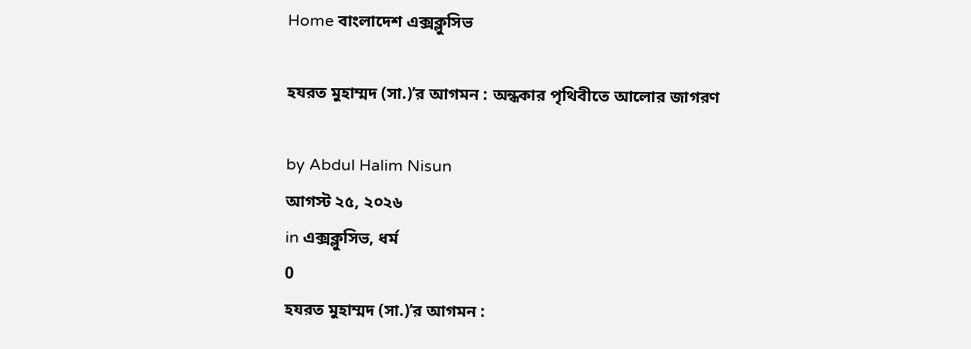Home বাংলাদেশ এক্সক্লুসিভ

হযরত মুহাম্মদ (সা.)’র আগমন : অন্ধকার পৃথিবীতে আলোর জাগরণ

by Abdul Halim Nisun
আগস্ট ২৫, ২০২৬
in এক্সক্লুসিভ, ধর্ম
0
হযরত মুহাম্মদ (সা.)’র আগমন :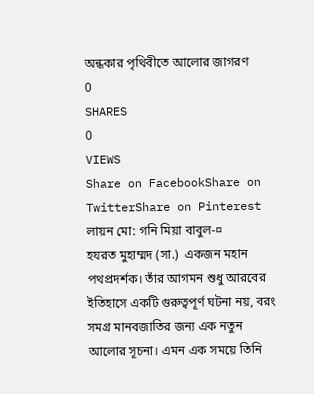অন্ধকার পৃথিবীতে আলোর জাগরণ
0
SHARES
0
VIEWS
Share on FacebookShare on TwitterShare on Pinterest
লায়ন মো: গনি মিয়া বাবুল-¤
হযরত মুহাম্মদ (সা.)  একজন মহান পথপ্রদর্শক। তাঁর আগমন শুধু আরবের ইতিহাসে একটি গুরুত্বপূর্ণ ঘটনা নয়, বরং সমগ্র মানবজাতির জন্য এক নতুন আলোর সূচনা। এমন এক সময়ে তিনি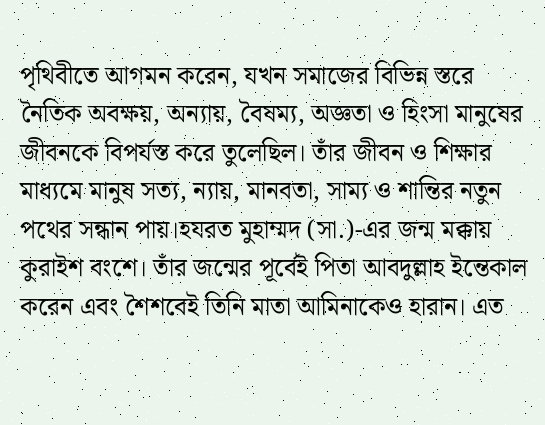পৃথিবীতে আগমন করেন, যখন সমাজের বিভিন্ন স্তরে নৈতিক অবক্ষয়, অন্যায়, বৈষম্য, অজ্ঞতা ও হিংসা মানুষের জীবনকে বিপর্যস্ত করে তুলেছিল। তাঁর জীবন ও শিক্ষার মাধ্যমে মানুষ সত্য, ন্যায়, মানবতা, সাম্য ও শান্তির নতুন পথের সন্ধান পায়।হযরত মুহাম্মদ (সা.)-এর জন্ম মক্কায় কুরাইশ বংশে। তাঁর জন্মের পূর্বেই পিতা আবদুল্লাহ ইন্তেকাল করেন এবং শৈশবেই তিনি মাতা আমিনাকেও হারান। এত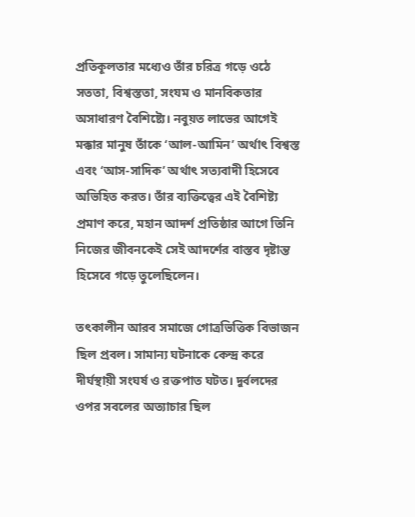প্রতিকূলতার মধ্যেও তাঁর চরিত্র গড়ে ওঠে সততা, বিশ্বস্ততা, সংযম ও মানবিকতার অসাধারণ বৈশিষ্ট্যে। নবুয়ত লাভের আগেই মক্কার মানুষ তাঁকে ‘আল-আমিন’ অর্থাৎ বিশ্বস্ত এবং ‘আস-সাদিক’ অর্থাৎ সত্যবাদী হিসেবে অভিহিত করত। তাঁর ব্যক্তিত্বের এই বৈশিষ্ট্য প্রমাণ করে, মহান আদর্শ প্রতিষ্ঠার আগে তিনি নিজের জীবনকেই সেই আদর্শের বাস্তব দৃষ্টান্ত হিসেবে গড়ে তুলেছিলেন।

তৎকালীন আরব সমাজে গোত্রভিত্তিক বিভাজন ছিল প্রবল। সামান্য ঘটনাকে কেন্দ্র করে দীর্ঘস্থায়ী সংঘর্ষ ও রক্তপাত ঘটত। দুর্বলদের ওপর সবলের অত্যাচার ছিল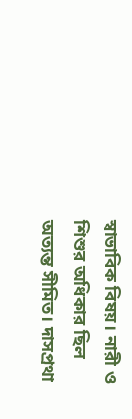স্বাভাবিক বিষয়। নারী ও শিশুর অধিকার ছিল অত্যন্ত সীমিত। দাসপ্রথা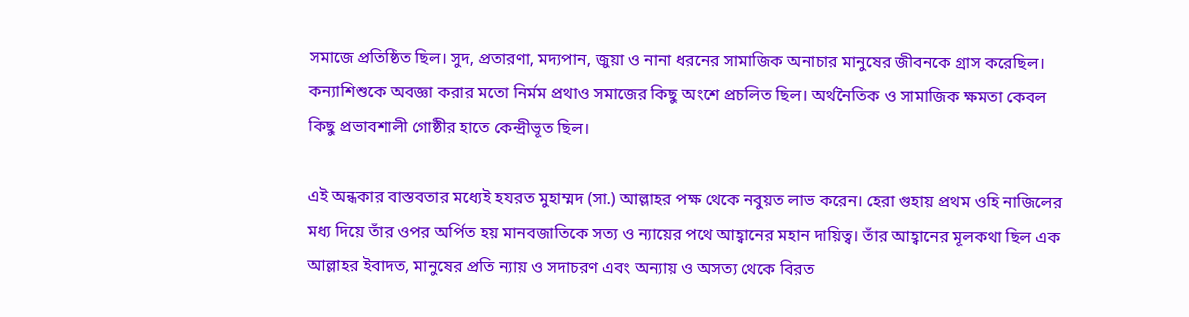সমাজে প্রতিষ্ঠিত ছিল। সুদ, প্রতারণা, মদ্যপান, জুয়া ও নানা ধরনের সামাজিক অনাচার মানুষের জীবনকে গ্রাস করেছিল। কন্যাশিশুকে অবজ্ঞা করার মতো নির্মম প্রথাও সমাজের কিছু অংশে প্রচলিত ছিল। অর্থনৈতিক ও সামাজিক ক্ষমতা কেবল কিছু প্রভাবশালী গোষ্ঠীর হাতে কেন্দ্রীভূত ছিল।

এই অন্ধকার বাস্তবতার মধ্যেই হযরত মুহাম্মদ (সা.) আল্লাহর পক্ষ থেকে নবুয়ত লাভ করেন। হেরা গুহায় প্রথম ওহি নাজিলের মধ্য দিয়ে তাঁর ওপর অর্পিত হয় মানবজাতিকে সত্য ও ন্যায়ের পথে আহ্বানের মহান দায়িত্ব। তাঁর আহ্বানের মূলকথা ছিল এক আল্লাহর ইবাদত, মানুষের প্রতি ন্যায় ও সদাচরণ এবং অন্যায় ও অসত্য থেকে বিরত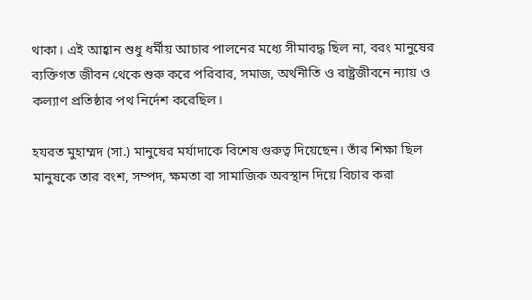থাকা। এই আহ্বান শুধু ধর্মীয় আচার পালনের মধ্যে সীমাবদ্ধ ছিল না, বরং মানুষের ব্যক্তিগত জীবন থেকে শুরু করে পরিবার, সমাজ, অর্থনীতি ও রাষ্ট্রজীবনে ন্যায় ও কল্যাণ প্রতিষ্ঠার পথ নির্দেশ করেছিল।

হযরত মুহাম্মদ (সা.) মানুষের মর্যাদাকে বিশেষ গুরুত্ব দিয়েছেন। তাঁর শিক্ষা ছিল মানুষকে তার বংশ, সম্পদ, ক্ষমতা বা সামাজিক অবস্থান দিয়ে বিচার করা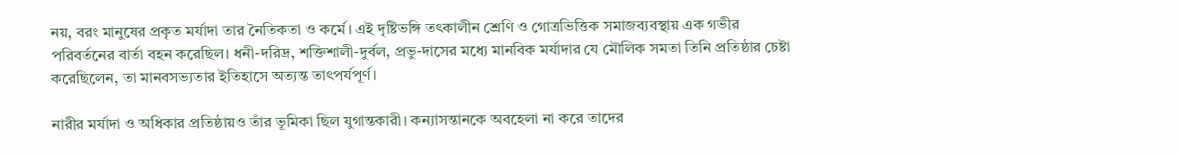নয়, বরং মানুষের প্রকৃত মর্যাদা তার নৈতিকতা ও কর্মে। এই দৃষ্টিভঙ্গি তৎকালীন শ্রেণি ও গোত্রভিত্তিক সমাজব্যবস্থায় এক গভীর পরিবর্তনের বার্তা বহন করেছিল। ধনী-দরিদ্র, শক্তিশালী-দুর্বল, প্রভু-দাসের মধ্যে মানবিক মর্যাদার যে মৌলিক সমতা তিনি প্রতিষ্ঠার চেষ্টা করেছিলেন, তা মানবসভ্যতার ইতিহাসে অত্যন্ত তাৎপর্যপূর্ণ।

নারীর মর্যাদা ও অধিকার প্রতিষ্ঠায়ও তাঁর ভূমিকা ছিল যুগান্তকারী। কন্যাসন্তানকে অবহেলা না করে তাদের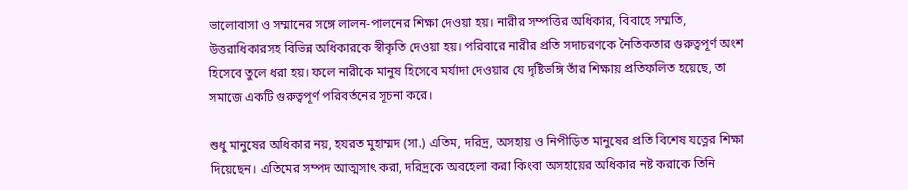ভালোবাসা ও সম্মানের সঙ্গে লালন-পালনের শিক্ষা দেওয়া হয়। নারীর সম্পত্তির অধিকার, বিবাহে সম্মতি, উত্তরাধিকারসহ বিভিন্ন অধিকারকে স্বীকৃতি দেওয়া হয়। পরিবারে নারীর প্রতি সদাচরণকে নৈতিকতার গুরুত্বপূর্ণ অংশ হিসেবে তুলে ধরা হয়। ফলে নারীকে মানুষ হিসেবে মর্যাদা দেওয়ার যে দৃষ্টিভঙ্গি তাঁর শিক্ষায় প্রতিফলিত হয়েছে, তা সমাজে একটি গুরুত্বপূর্ণ পরিবর্তনের সূচনা করে।

শুধু মানুষের অধিকার নয়, হযরত মুহাম্মদ (সা.) এতিম, দরিদ্র, অসহায় ও নিপীড়িত মানুষের প্রতি বিশেষ যত্নের শিক্ষা দিয়েছেন। এতিমের সম্পদ আত্মসাৎ করা, দরিদ্রকে অবহেলা করা কিংবা অসহায়ের অধিকার নষ্ট করাকে তিনি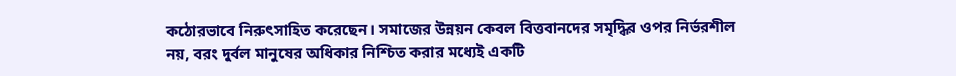কঠোরভাবে নিরুৎসাহিত করেছেন। সমাজের উন্নয়ন কেবল বিত্তবানদের সমৃদ্ধির ওপর নির্ভরশীল নয়, বরং দুর্বল মানুষের অধিকার নিশ্চিত করার মধ্যেই একটি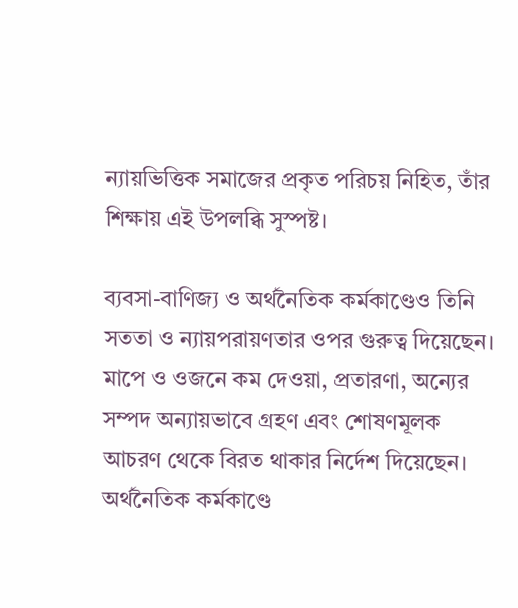ন্যায়ভিত্তিক সমাজের প্রকৃত পরিচয় নিহিত, তাঁর শিক্ষায় এই উপলব্ধি সুস্পষ্ট।

ব্যবসা-বাণিজ্য ও অর্থনৈতিক কর্মকাণ্ডেও তিনি সততা ও ন্যায়পরায়ণতার ওপর গুরুত্ব দিয়েছেন। মাপে ও ওজনে কম দেওয়া, প্রতারণা, অন্যের সম্পদ অন্যায়ভাবে গ্রহণ এবং শোষণমূলক আচরণ থেকে বিরত থাকার নির্দেশ দিয়েছেন। অর্থনৈতিক কর্মকাণ্ডে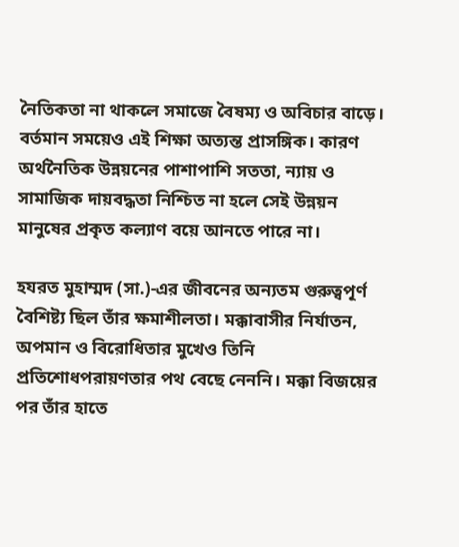নৈতিকতা না থাকলে সমাজে বৈষম্য ও অবিচার বাড়ে। বর্তমান সময়েও এই শিক্ষা অত্যন্ত প্রাসঙ্গিক। কারণ অর্থনৈতিক উন্নয়নের পাশাপাশি সততা, ন্যায় ও সামাজিক দায়বদ্ধতা নিশ্চিত না হলে সেই উন্নয়ন মানুষের প্রকৃত কল্যাণ বয়ে আনতে পারে না।

হযরত মুহাম্মদ (সা.)-এর জীবনের অন্যতম গুরুত্বপূর্ণ বৈশিষ্ট্য ছিল তাঁর ক্ষমাশীলতা। মক্কাবাসীর নির্যাতন, অপমান ও বিরোধিতার মুখেও তিনি প্রতিশোধপরায়ণতার পথ বেছে নেননি। মক্কা বিজয়ের পর তাঁর হাতে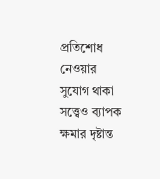প্রতিশোধ নেওয়ার সুযোগ থাকা সত্ত্বেও ব্যাপক ক্ষমার দৃষ্টান্ত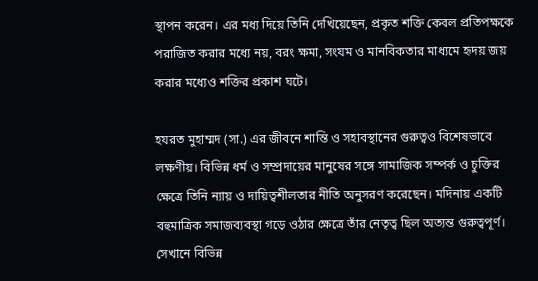স্থাপন করেন। এর মধ্য দিয়ে তিনি দেখিয়েছেন, প্রকৃত শক্তি কেবল প্রতিপক্ষকে পরাজিত করার মধ্যে নয়, বরং ক্ষমা, সংযম ও মানবিকতার মাধ্যমে হৃদয় জয় করার মধ্যেও শক্তির প্রকাশ ঘটে।

হযরত মুহাম্মদ (সা.) এর জীবনে শান্তি ও সহাবস্থানের গুরুত্বও বিশেষভাবে লক্ষণীয়। বিভিন্ন ধর্ম ও সম্প্রদায়ের মানুষের সঙ্গে সামাজিক সম্পর্ক ও চুক্তির ক্ষেত্রে তিনি ন্যায় ও দায়িত্বশীলতার নীতি অনুসরণ করেছেন। মদিনায় একটি বহুমাত্রিক সমাজব্যবস্থা গড়ে ওঠার ক্ষেত্রে তাঁর নেতৃত্ব ছিল অত্যন্ত গুরুত্বপূর্ণ। সেখানে বিভিন্ন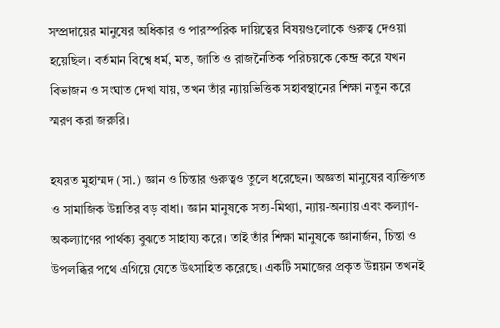সম্প্রদায়ের মানুষের অধিকার ও পারস্পরিক দায়িত্বের বিষয়গুলোকে গুরুত্ব দেওয়া হয়েছিল। বর্তমান বিশ্বে ধর্ম, মত, জাতি ও রাজনৈতিক পরিচয়কে কেন্দ্র করে যখন বিভাজন ও সংঘাত দেখা যায়, তখন তাঁর ন্যায়ভিত্তিক সহাবস্থানের শিক্ষা নতুন করে স্মরণ করা জরুরি।

হযরত মুহাম্মদ (সা.) জ্ঞান ও চিন্তার গুরুত্বও তুলে ধরেছেন। অজ্ঞতা মানুষের ব্যক্তিগত ও সামাজিক উন্নতির বড় বাধা। জ্ঞান মানুষকে সত্য-মিথ্যা, ন্যায়-অন্যায় এবং কল্যাণ-অকল্যাণের পার্থক্য বুঝতে সাহায্য করে। তাই তাঁর শিক্ষা মানুষকে জ্ঞানার্জন, চিন্তা ও উপলব্ধির পথে এগিয়ে যেতে উৎসাহিত করেছে। একটি সমাজের প্রকৃত উন্নয়ন তখনই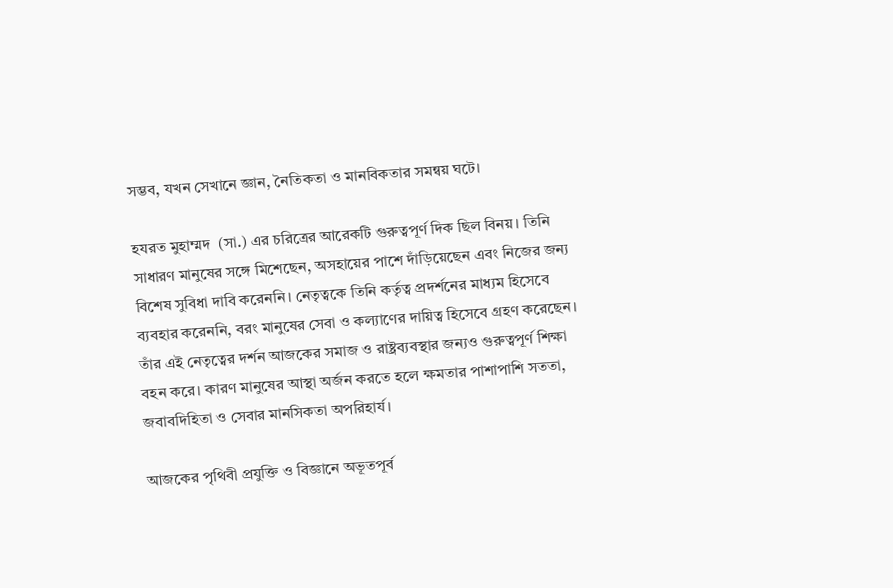সম্ভব, যখন সেখানে জ্ঞান, নৈতিকতা ও মানবিকতার সমন্বয় ঘটে।

হযরত মুহাম্মদ  (সা.) এর চরিত্রের আরেকটি গুরুত্বপূর্ণ দিক ছিল বিনয়। তিনি সাধারণ মানুষের সঙ্গে মিশেছেন, অসহায়ের পাশে দাঁড়িয়েছেন এবং নিজের জন্য বিশেষ সুবিধা দাবি করেননি। নেতৃত্বকে তিনি কর্তৃত্ব প্রদর্শনের মাধ্যম হিসেবে ব্যবহার করেননি, বরং মানুষের সেবা ও কল্যাণের দায়িত্ব হিসেবে গ্রহণ করেছেন। তাঁর এই নেতৃত্বের দর্শন আজকের সমাজ ও রাষ্ট্রব্যবস্থার জন্যও গুরুত্বপূর্ণ শিক্ষা বহন করে। কারণ মানুষের আস্থা অর্জন করতে হলে ক্ষমতার পাশাপাশি সততা, জবাবদিহিতা ও সেবার মানসিকতা অপরিহার্য।

আজকের পৃথিবী প্রযুক্তি ও বিজ্ঞানে অভূতপূর্ব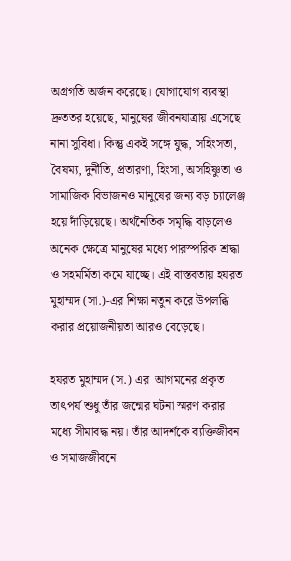অগ্রগতি অর্জন করেছে। যোগাযোগ ব্যবস্থা দ্রুততর হয়েছে, মানুষের জীবনযাত্রায় এসেছে নানা সুবিধা। কিন্তু একই সঙ্গে যুদ্ধ, সহিংসতা, বৈষম্য, দুর্নীতি, প্রতারণা, হিংসা, অসহিষ্ণুতা ও সামাজিক বিভাজনও মানুষের জন্য বড় চ্যালেঞ্জ হয়ে দাঁড়িয়েছে। অর্থনৈতিক সমৃদ্ধি বাড়লেও অনেক ক্ষেত্রে মানুষের মধ্যে পারস্পরিক শ্রদ্ধা ও সহমর্মিতা কমে যাচ্ছে। এই বাস্তবতায় হযরত মুহাম্মদ (সা.)-এর শিক্ষা নতুন করে উপলব্ধি করার প্রয়োজনীয়তা আরও বেড়েছে।

হযরত মুহাম্মদ (স.) এর  আগমনের প্রকৃত তাৎপর্য শুধু তাঁর জন্মের ঘটনা স্মরণ করার মধ্যে সীমাবদ্ধ নয়। তাঁর আদর্শকে ব্যক্তিজীবন ও সমাজজীবনে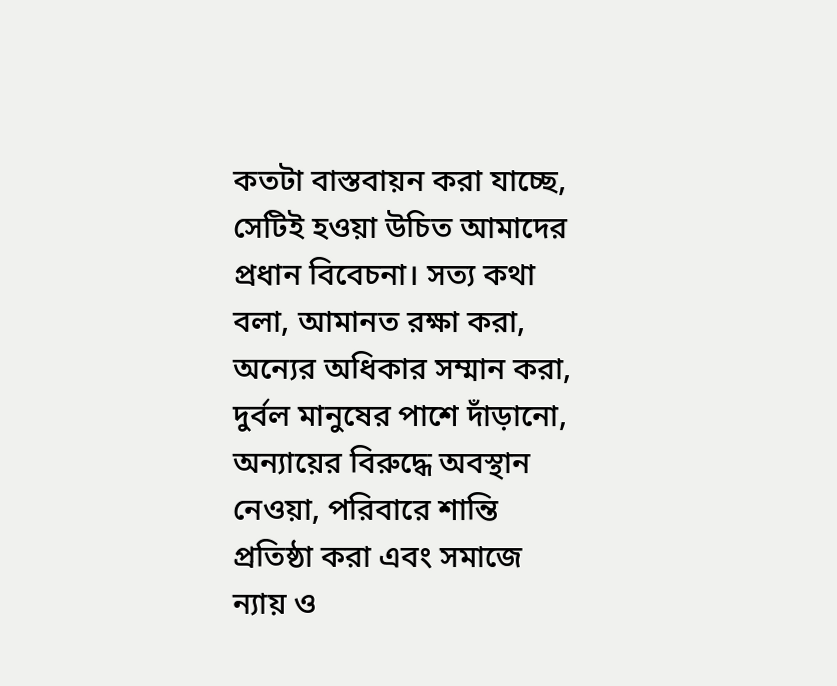কতটা বাস্তবায়ন করা যাচ্ছে, সেটিই হওয়া উচিত আমাদের প্রধান বিবেচনা। সত্য কথা বলা, আমানত রক্ষা করা, অন্যের অধিকার সম্মান করা, দুর্বল মানুষের পাশে দাঁড়ানো, অন্যায়ের বিরুদ্ধে অবস্থান নেওয়া, পরিবারে শান্তি প্রতিষ্ঠা করা এবং সমাজে ন্যায় ও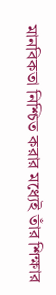মানবিকতা নিশ্চিত করার মধ্যেই তাঁর শিক্ষার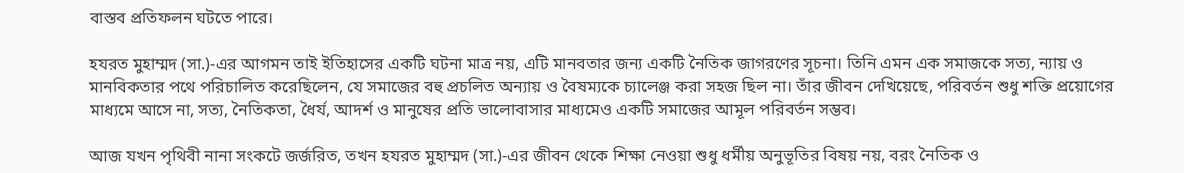বাস্তব প্রতিফলন ঘটতে পারে।

হযরত মুহাম্মদ (সা.)-এর আগমন তাই ইতিহাসের একটি ঘটনা মাত্র নয়, এটি মানবতার জন্য একটি নৈতিক জাগরণের সূচনা। তিনি এমন এক সমাজকে সত্য, ন্যায় ও মানবিকতার পথে পরিচালিত করেছিলেন, যে সমাজের বহু প্রচলিত অন্যায় ও বৈষম্যকে চ্যালেঞ্জ করা সহজ ছিল না। তাঁর জীবন দেখিয়েছে, পরিবর্তন শুধু শক্তি প্রয়োগের মাধ্যমে আসে না, সত্য, নৈতিকতা, ধৈর্য, আদর্শ ও মানুষের প্রতি ভালোবাসার মাধ্যমেও একটি সমাজের আমূল পরিবর্তন সম্ভব।

আজ যখন পৃথিবী নানা সংকটে জর্জরিত, তখন হযরত মুহাম্মদ (সা.)-এর জীবন থেকে শিক্ষা নেওয়া শুধু ধর্মীয় অনুভূতির বিষয় নয়, বরং নৈতিক ও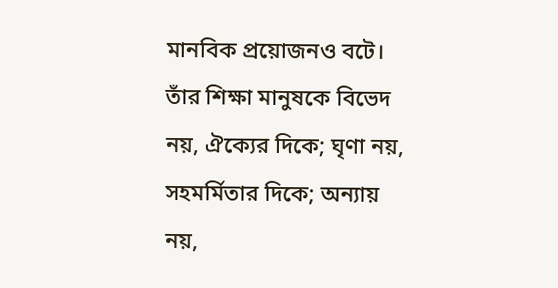মানবিক প্রয়োজনও বটে। তাঁর শিক্ষা মানুষকে বিভেদ নয়, ঐক্যের দিকে; ঘৃণা নয়, সহমর্মিতার দিকে; অন্যায় নয়,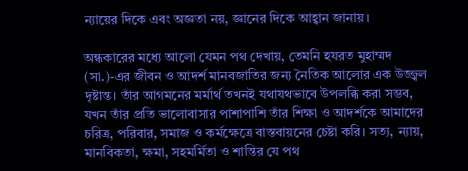ন্যায়ের দিকে এবং অজ্ঞতা নয়, জ্ঞানের দিকে আহ্বান জানায়।

অন্ধকারের মধ্যে আলো যেমন পথ দেখায়, তেমনি হযরত মুহাম্মদ (সা.)-এর জীবন ও আদর্শ মানবজাতির জন্য নৈতিক আলোর এক উজ্জ্বল দৃষ্টান্ত। তাঁর আগমনের মর্মার্থ তখনই যথাযথভাবে উপলব্ধি করা সম্ভব, যখন তাঁর প্রতি ভালোবাসার পাশাপাশি তাঁর শিক্ষা ও আদর্শকে আমাদের চরিত্র, পরিবার, সমাজ ও কর্মক্ষেত্রে বাস্তবায়নের চেষ্টা করি। সত্য, ন্যায়, মানবিকতা, ক্ষমা, সহমর্মিতা ও শান্তির যে পথ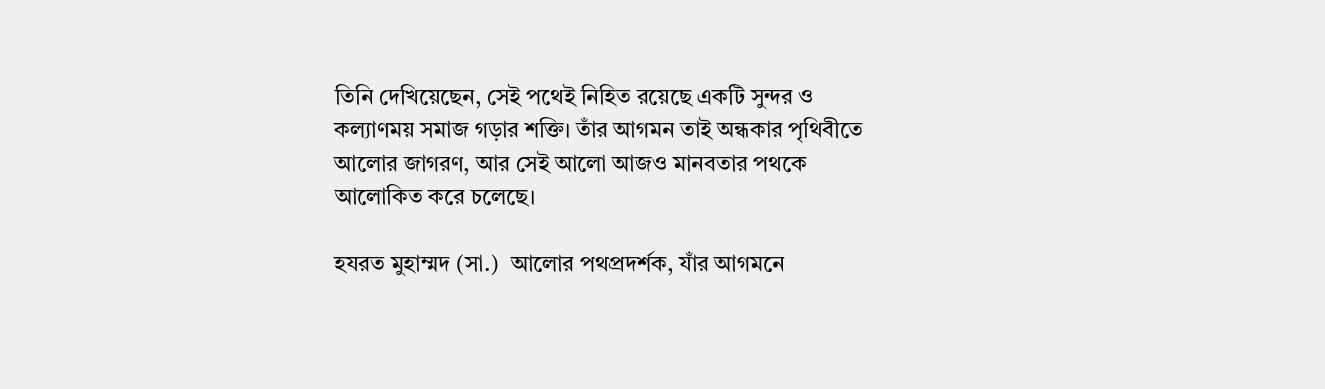তিনি দেখিয়েছেন, সেই পথেই নিহিত রয়েছে একটি সুন্দর ও কল্যাণময় সমাজ গড়ার শক্তি। তাঁর আগমন তাই অন্ধকার পৃথিবীতে আলোর জাগরণ, আর সেই আলো আজও মানবতার পথকে আলোকিত করে চলেছে।

হযরত মুহাম্মদ (সা.)  আলোর পথপ্রদর্শক, যাঁর আগমনে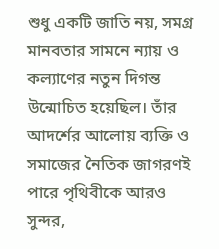শুধু একটি জাতি নয়, সমগ্র মানবতার সামনে ন্যায় ও কল্যাণের নতুন দিগন্ত উন্মোচিত হয়েছিল। তাঁর আদর্শের আলোয় ব্যক্তি ও সমাজের নৈতিক জাগরণই পারে পৃথিবীকে আরও সুন্দর,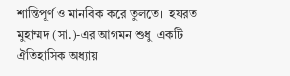শান্তিপূর্ণ ও মানবিক করে তুলতে।  হযরত মুহাম্মদ (সা.)-এর আগমন শুধু  একটি ঐতিহাসিক অধ্যায়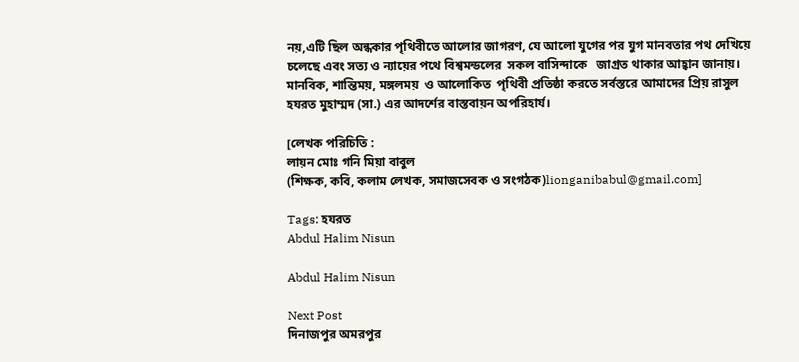নয়,এটি ছিল অন্ধকার পৃথিবীতে আলোর জাগরণ, যে আলো যুগের পর যুগ মানবতার পথ দেখিয়ে চলেছে এবং সত্য ও ন্যায়ের পথে বিশ্বমন্ডলের  সকল বাসিন্দাকে   জাগ্রত থাকার আহ্বান জানায়। মানবিক, শান্তিময়, মঙ্গলময়  ও আলোকিত  পৃথিবী প্রতিষ্ঠা করতে সর্বস্তরে আমাদের প্রিয় রাসুল হযরত মুহাম্মদ (সা.) এর আদর্শের বাস্তবায়ন অপরিহার্য।

[লেখক পরিচিতি :
লায়ন মোঃ গনি মিয়া বাবুল
(শিক্ষক, কবি, কলাম লেখক, সমাজসেবক ও সংগঠক)lionganibabul@gmail.com]

Tags: হযরত
Abdul Halim Nisun

Abdul Halim Nisun

Next Post
দিনাজপুর অমরপুর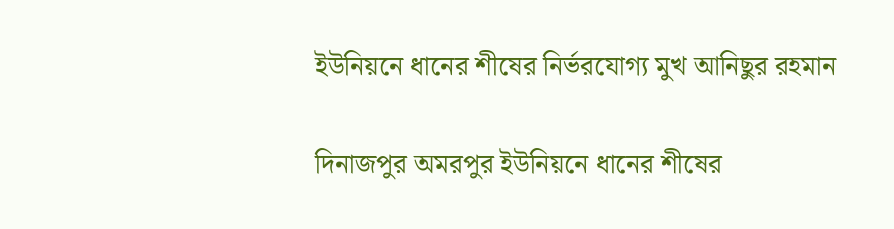ইউনিয়নে ধানের শীষের নির্ভরযোগ্য মুখ আনিছুর রহমান

দিনাজপুর অমরপুর ইউনিয়নে ধানের শীষের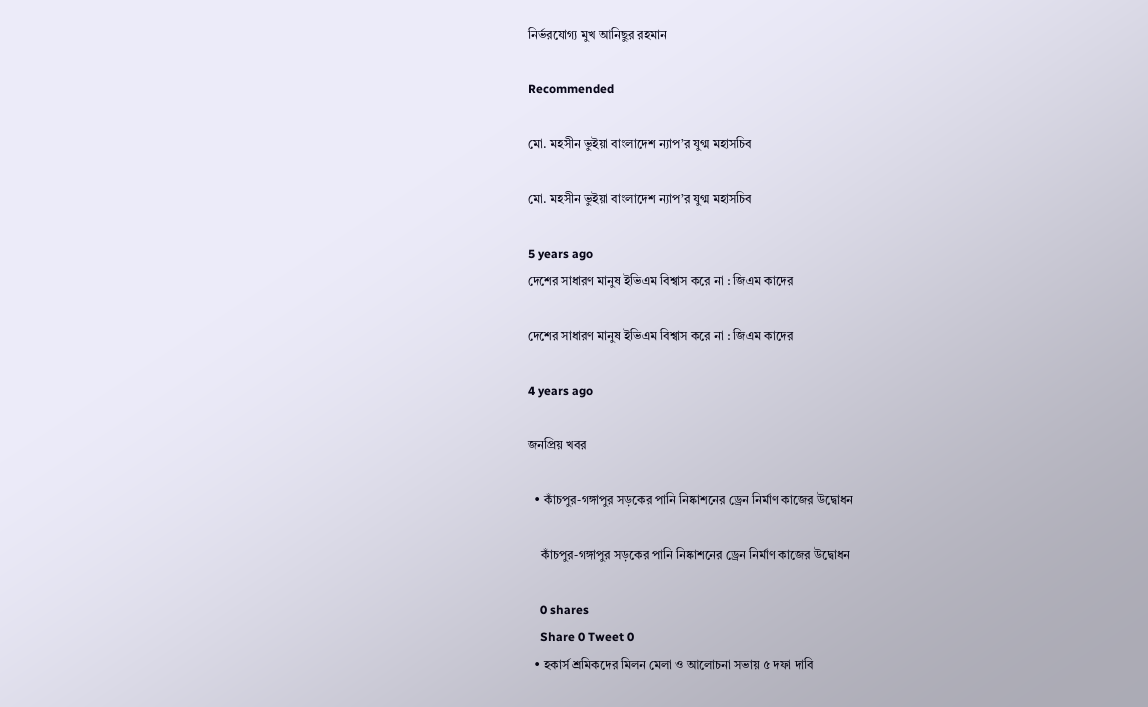নির্ভরযোগ্য মুখ আনিছুর রহমান

Recommended

মো. মহসীন ভুইয়া বাংলাদেশ ন্যাপ’র যুগ্ম মহাসচিব

মো. মহসীন ভুইয়া বাংলাদেশ ন্যাপ’র যুগ্ম মহাসচিব

5 years ago
দেশের সাধারণ মানুষ ইভিএম বিশ্বাস করে না : জিএম কাদের

দেশের সাধারণ মানুষ ইভিএম বিশ্বাস করে না : জিএম কাদের

4 years ago

জনপ্রিয় খবর

  • কাঁচপুর-গঙ্গাপুর সড়কের পানি নিষ্কাশনের ড্রেন নির্মাণ কাজের উদ্বোধন

    কাঁচপুর-গঙ্গাপুর সড়কের পানি নিষ্কাশনের ড্রেন নির্মাণ কাজের উদ্বোধন

    0 shares
    Share 0 Tweet 0
  • হকার্স শ্রমিকদের মিলন মেলা ও আলোচনা সভায় ৫ দফা দাবি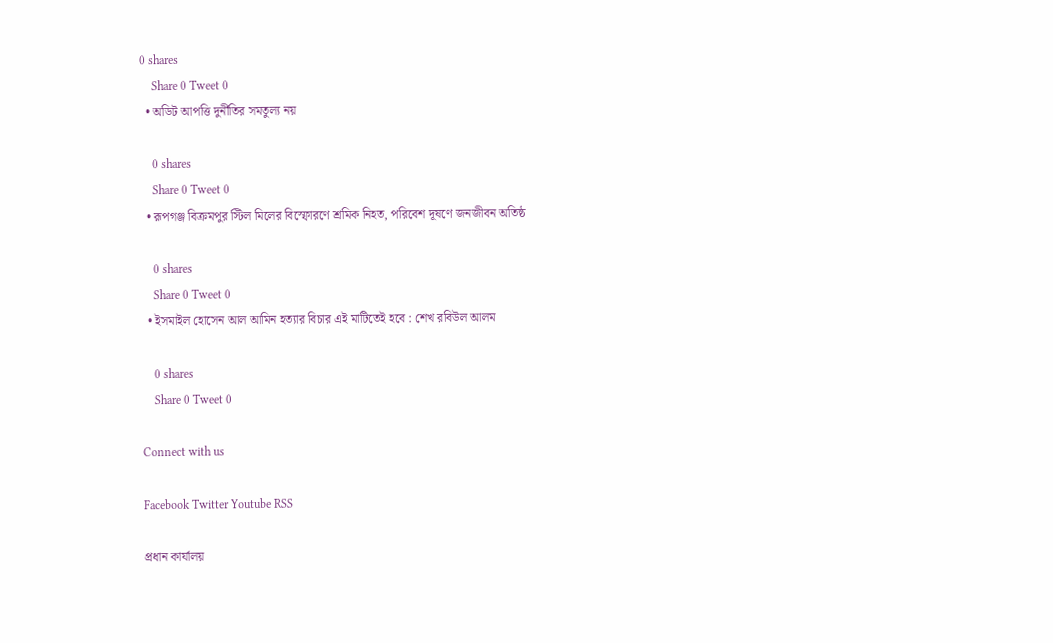0 shares
    Share 0 Tweet 0
  • অডিট আপত্তি দুর্নীতির সমতুল্য নয়

    0 shares
    Share 0 Tweet 0
  • রূপগঞ্জ বিক্রমপুর স্টিল মিলের বিস্ফোরণে শ্রমিক নিহত, পরিবেশ দূষণে জনজীবন অতিষ্ঠ

    0 shares
    Share 0 Tweet 0
  • ইসমাইল হোসেন আল আমিন হত্যার বিচার এই মাটিতেই হবে : শেখ রবিউল আলম

    0 shares
    Share 0 Tweet 0

Connect with us

Facebook Twitter Youtube RSS

প্রধান কার্যালয়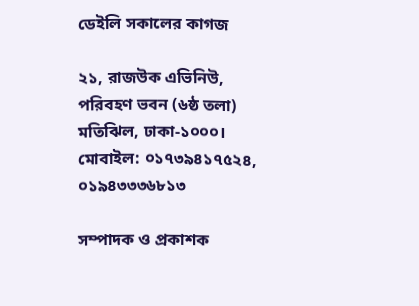ডেইলি সকালের কাগজ

২১, রাজউক এভিনিউ, পরিবহণ ভবন (৬ষ্ঠ তলা)
মতিঝিল, ঢাকা-১০০০।
মোবাইল: ০১৭৩৯৪১৭৫২৪, ০১৯৪৩৩৩৬৮১৩

সম্পাদক ও প্রকাশক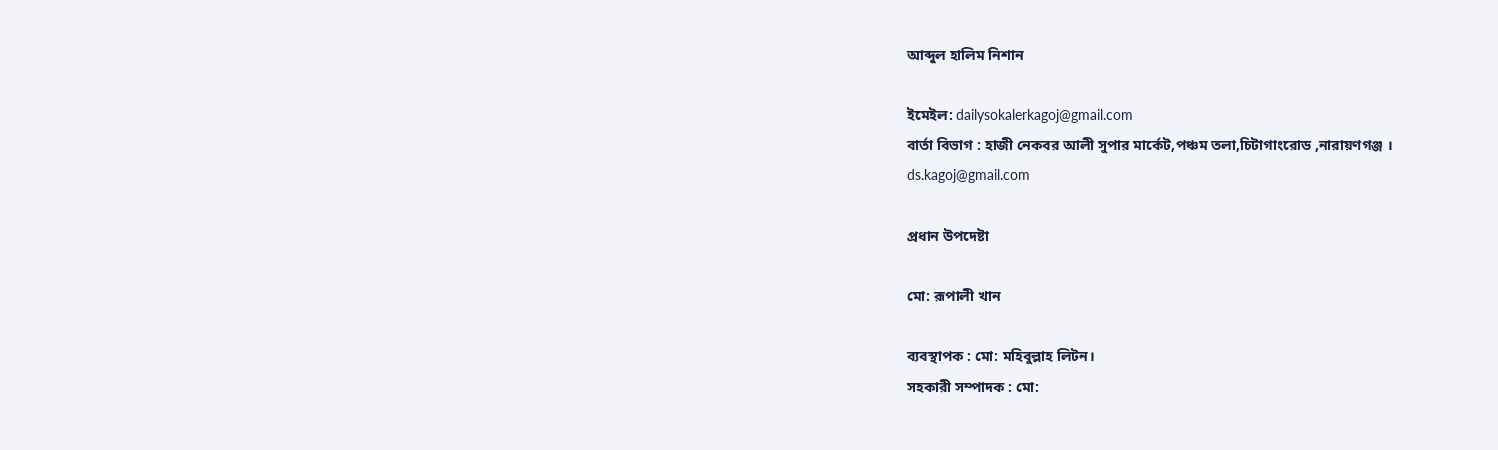আব্দুল হালিম নিশান

ইমেইল: dailysokalerkagoj@gmail.com
বার্তা বিভাগ : হাজী নেকবর আলী সুপার মার্কেট,পঞ্চম তলা,চিটাগাংরোড ,নারায়ণগঞ্জ ।
ds.kagoj@gmail.com

প্রধান উপদেষ্টা

মো: রূপালী খান

ব্যবস্থাপক : মো: মহিবুল্লাহ লিটন।
সহকারী সম্পাদক : মো: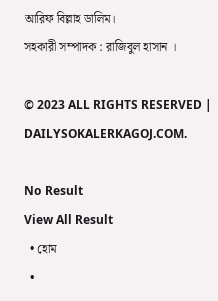আরিফ বিল্লাহ ডালিম।
সহকারী সম্পাদক : রাজিবুল হাসান ।

© 2023 ALL RIGHTS RESERVED | DAILYSOKALERKAGOJ.COM.

No Result
View All Result
  • হোম
  •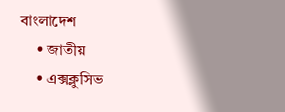বাংলাদেশ
    • জাতীয়
    • এক্সক্লুসিভ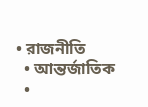• রাজনীতি
  • আন্তর্জাতিক
  •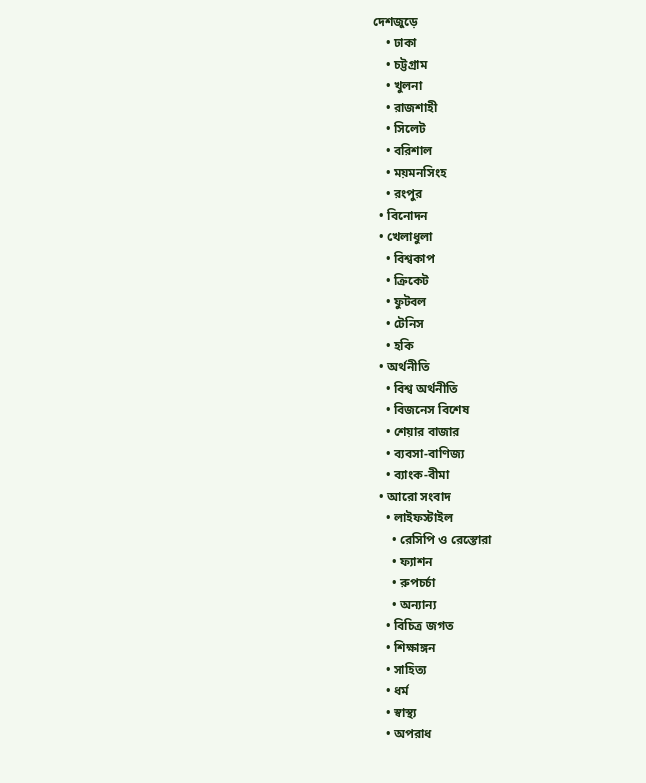দেশজুড়ে
    • ঢাকা
    • চট্টগ্রাম
    • খুলনা
    • রাজশাহী
    • সিলেট
    • বরিশাল
    • ময়মনসিংহ
    • রংপুর
  • বিনোদন
  • খেলাধুলা
    • বিশ্বকাপ
    • ক্রিকেট
    • ফুটবল
    • টেনিস
    • হকি
  • অর্থনীতি
    • বিশ্ব অর্থনীতি
    • বিজনেস বিশেষ
    • শেয়ার বাজার
    • ব্যবসা-বাণিজ্য
    • ব্যাংক-বীমা
  • আরো সংবাদ
    • লাইফস্টাইল
      • রেসিপি ও রেস্তোরা
      • ফ্যাশন
      • রুপচর্চা
      • অন্যান্য
    • বিচিত্র জগত
    • শিক্ষাঙ্গন
    • সাহিত্য
    • ধর্ম
    • স্বাস্থ্য
    • অপরাধ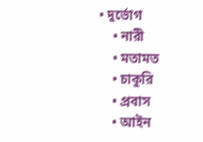• দুর্ভোগ
    • নারী
    • মতামত
    • চাকুরি
    • প্রবাস
    • আইন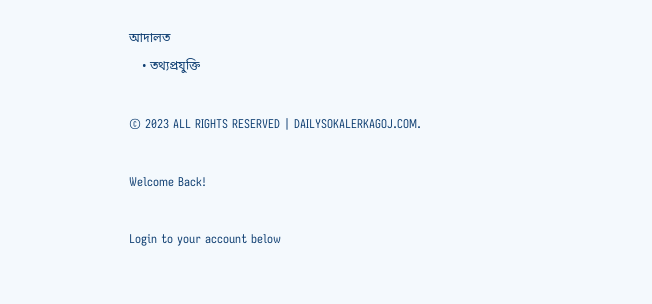আদালত
    • তথ্যপ্রযুক্তি

© 2023 ALL RIGHTS RESERVED | DAILYSOKALERKAGOJ.COM.

Welcome Back!

Login to your account below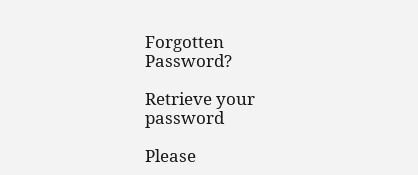Forgotten Password?

Retrieve your password

Please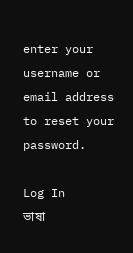enter your username or email address to reset your password.

Log In
ভাষা